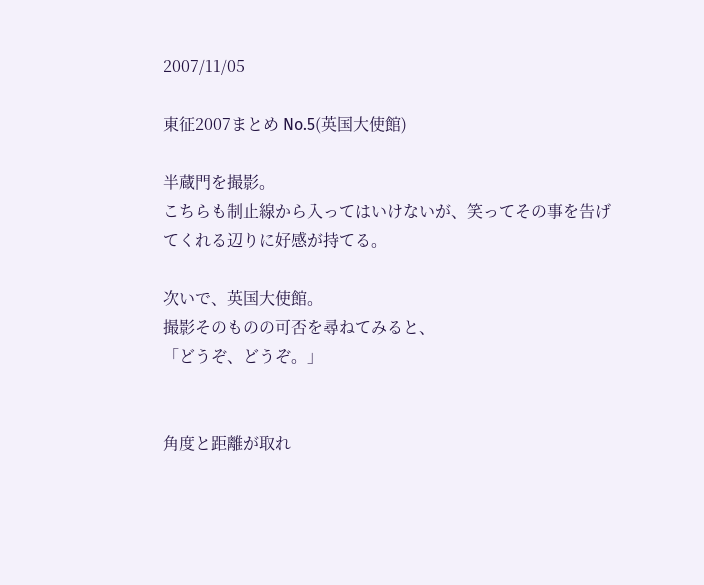2007/11/05

東征2007まとめ No.5(英国大使館)

半蔵門を撮影。
こちらも制止線から入ってはいけないが、笑ってその事を告げてくれる辺りに好感が持てる。

次いで、英国大使館。
撮影そのものの可否を尋ねてみると、
「どうぞ、どうぞ。」


角度と距離が取れ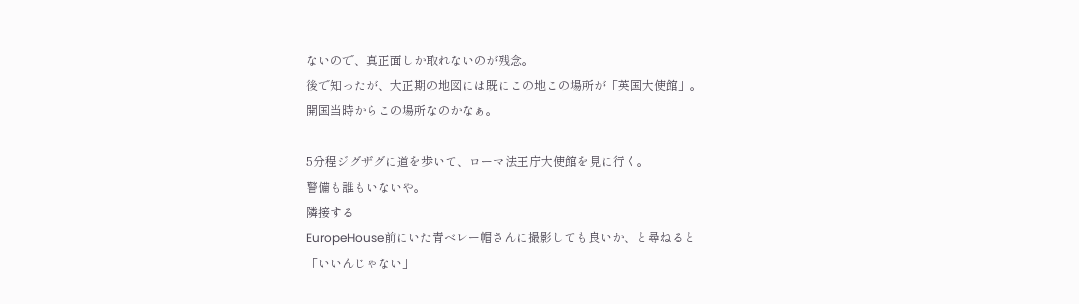ないので、真正面しか取れないのが残念。
後で知ったが、大正期の地図には既にこの地この場所が「英国大使館」。
開国当時からこの場所なのかなぁ。

5分程ジグザグに道を歩いて、ローマ法王庁大使館を見に行く。
警備も誰もいないや。
隣接する
EuropeHouse前にいた青ベレー帽さんに撮影しても良いか、と尋ねると
「いいんじゃない」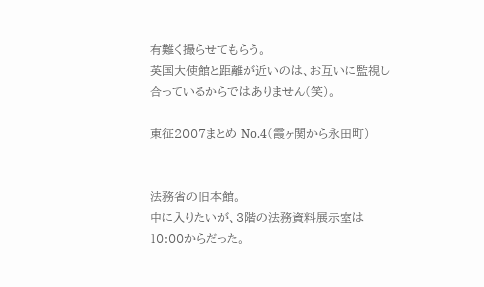有難く撮らせてもらう。
英国大使館と距離が近いのは、お互いに監視し合っているからではありません(笑)。

東征2007まとめ No.4(霞ヶ関から永田町)


法務省の旧本館。
中に入りたいが、3階の法務資料展示室は10:00からだった。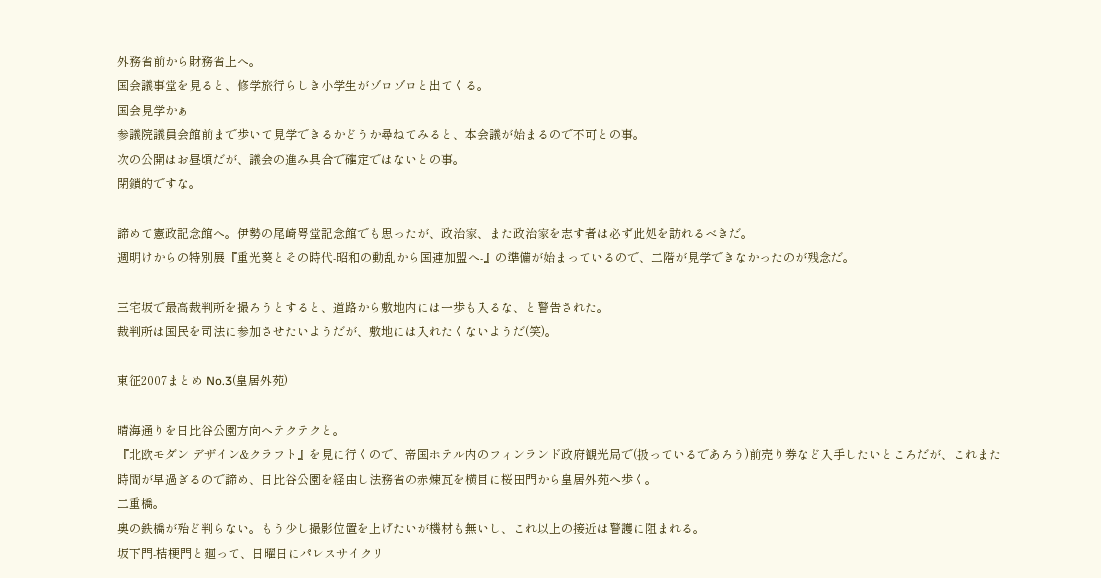外務省前から財務省上へ。
国会議事堂を見ると、修学旅行らしき小学生がゾロゾロと出てくる。
国会見学かぁ
参議院議員会館前まで歩いて見学できるかどうか尋ねてみると、本会議が始まるので不可との事。
次の公開はお昼頃だが、議会の進み具合で確定ではないとの事。
閉鎖的ですな。

諦めて憲政記念館へ。伊勢の尾崎咢堂記念館でも思ったが、政治家、また政治家を志す者は必ず此処を訪れるべきだ。
週明けからの特別展『重光葵とその時代-昭和の動乱から国連加盟へ-』の準備が始まっているので、二階が見学できなかったのが残念だ。

三宅坂で最高裁判所を撮ろうとすると、道路から敷地内には一歩も入るな、と警告された。
裁判所は国民を司法に参加させたいようだが、敷地には入れたくないようだ(笑)。

東征2007まとめ No.3(皇居外苑)

晴海通りを日比谷公園方向へテクテクと。
『北欧モダン デザイン&クラフト』を見に行くので、帝国ホテル内のフィンランド政府観光局で(扱っているであろう)前売り券など入手したいところだが、これまた時間が早過ぎるので諦め、日比谷公園を経由し法務省の赤煉瓦を横目に桜田門から皇居外苑へ歩く。
二重橋。
奥の鉄橋が殆ど判らない。もう少し撮影位置を上げたいが機材も無いし、これ以上の接近は警護に阻まれる。
坂下門-桔梗門と廻って、日曜日にパレスサイクリ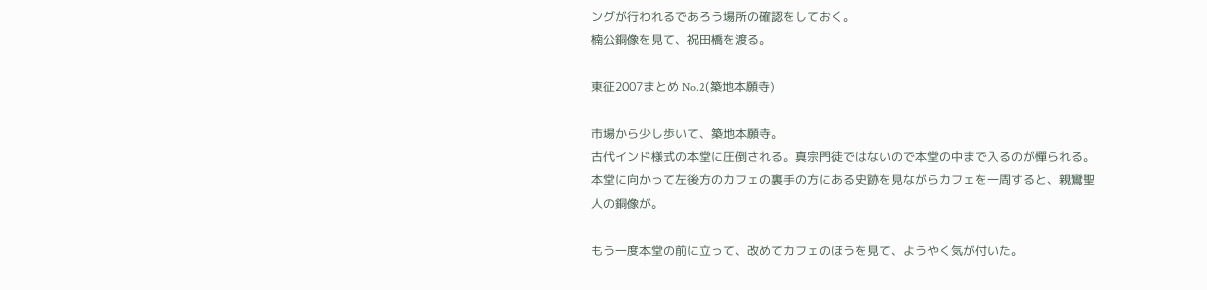ングが行われるであろう場所の確認をしておく。
楠公銅像を見て、祝田橋を渡る。

東征2007まとめ No.2(築地本願寺)

市場から少し歩いて、築地本願寺。
古代インド様式の本堂に圧倒される。真宗門徒ではないので本堂の中まで入るのが憚られる。
本堂に向かって左後方のカフェの裏手の方にある史跡を見ながらカフェを一周すると、親鸞聖人の銅像が。

もう一度本堂の前に立って、改めてカフェのほうを見て、ようやく気が付いた。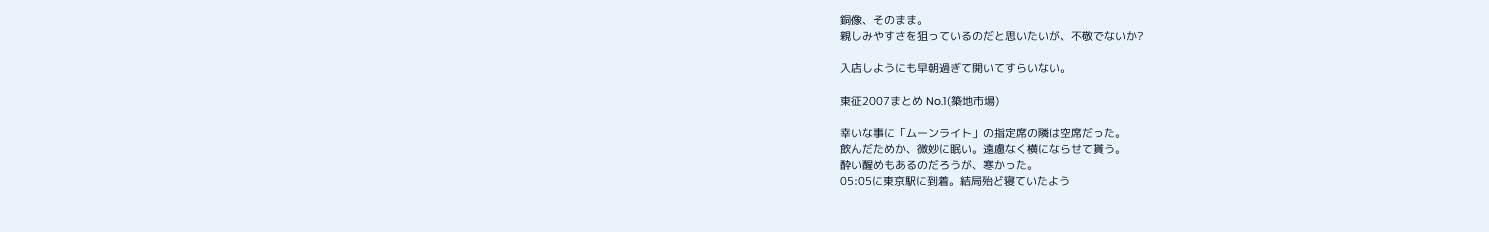銅像、そのまま。
親しみやすさを狙っているのだと思いたいが、不敬でないか?

入店しようにも早朝過ぎて開いてすらいない。

東征2007まとめ No.1(築地市場)

幸いな事に「ムーンライト」の指定席の隣は空席だった。
飲んだためか、微妙に眠い。遠慮なく横にならせて貰う。
酔い醒めもあるのだろうが、寒かった。
05:05に東京駅に到着。結局殆ど寝ていたよう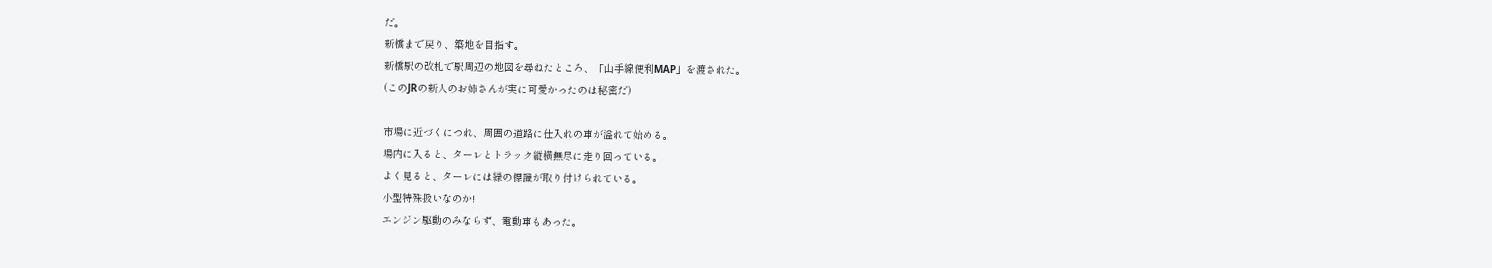だ。
新橋まで戻り、築地を目指す。
新橋駅の改札で駅周辺の地図を尋ねたところ、「山手線便利MAP」を渡された。
(このJRの新人のお姉さんが実に可愛かったのは秘密だ)

市場に近づくにつれ、周囲の道路に仕入れの車が溢れて始める。
場内に入ると、ターレとトラック縦横無尽に走り回っている。
よく見ると、ターレには緑の標識が取り付けられている。
小型特殊扱いなのか!
エンジン駆動のみならず、電動車もあった。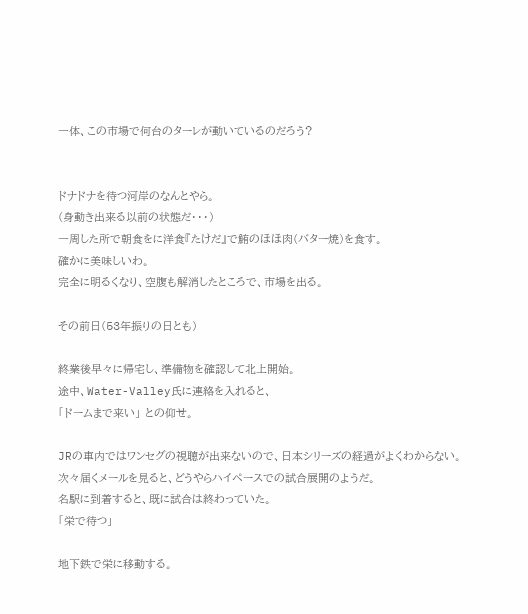一体、この市場で何台のターレが動いているのだろう?


ドナドナを待つ河岸のなんとやら。
(身動き出来る以前の状態だ・・・)
一周した所で朝食をに洋食『たけだ』で鮪のほほ肉(バター焼)を食す。
確かに美味しいわ。
完全に明るくなり、空腹も解消したところで、市場を出る。

その前日(53年振りの日とも)

終業後早々に帰宅し、準備物を確認して北上開始。
途中、Water-Valley氏に連絡を入れると、
「ドームまで来い」 との仰せ。

JRの車内ではワンセグの視聴が出来ないので、日本シリーズの経過がよくわからない。
次々届くメールを見ると、どうやらハイペースでの試合展開のようだ。
名駅に到着すると、既に試合は終わっていた。
「栄で待つ」

地下鉄で栄に移動する。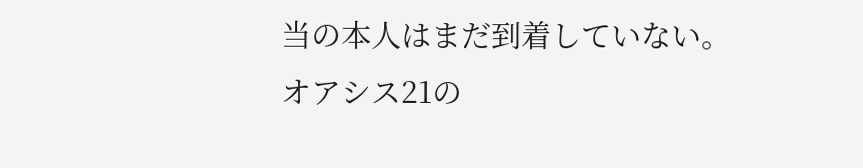当の本人はまだ到着していない。
オアシス21の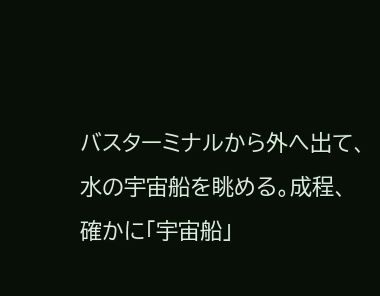バスターミナルから外へ出て、水の宇宙船を眺める。成程、確かに「宇宙船」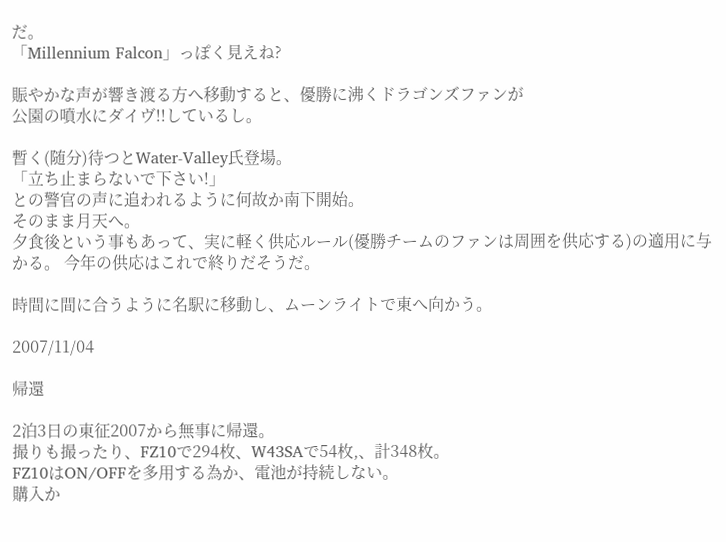だ。
「Millennium Falcon」っぽく見えね?

賑やかな声が響き渡る方へ移動すると、優勝に沸くドラゴンズファンが
公園の噴水にダイヴ!!しているし。

暫く(随分)待つとWater-Valley氏登場。
「立ち止まらないで下さい!」
との警官の声に追われるように何故か南下開始。
そのまま月天へ。
夕食後という事もあって、実に軽く供応ルール(優勝チームのファンは周囲を供応する)の適用に与かる。 今年の供応はこれで終りだそうだ。

時間に間に合うように名駅に移動し、ムーンライトで東へ向かう。

2007/11/04

帰還

2泊3日の東征2007から無事に帰還。
撮りも撮ったり、FZ10で294枚、W43SAで54枚,、計348枚。
FZ10はON/OFFを多用する為か、電池が持続しない。
購入か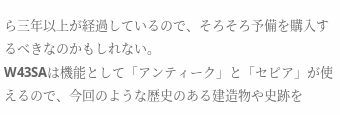ら三年以上が経過しているので、そろそろ予備を購入するべきなのかもしれない。
W43SAは機能として「アンティーク」と「セピア」が使えるので、今回のような歴史のある建造物や史跡を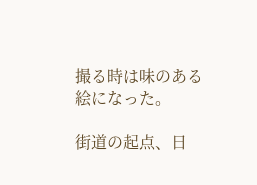撮る時は味のある絵になった。

街道の起点、日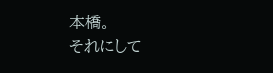本橋。
それにして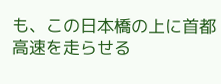も、この日本橋の上に首都高速を走らせる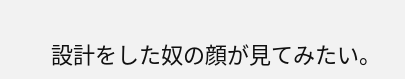設計をした奴の顔が見てみたい。